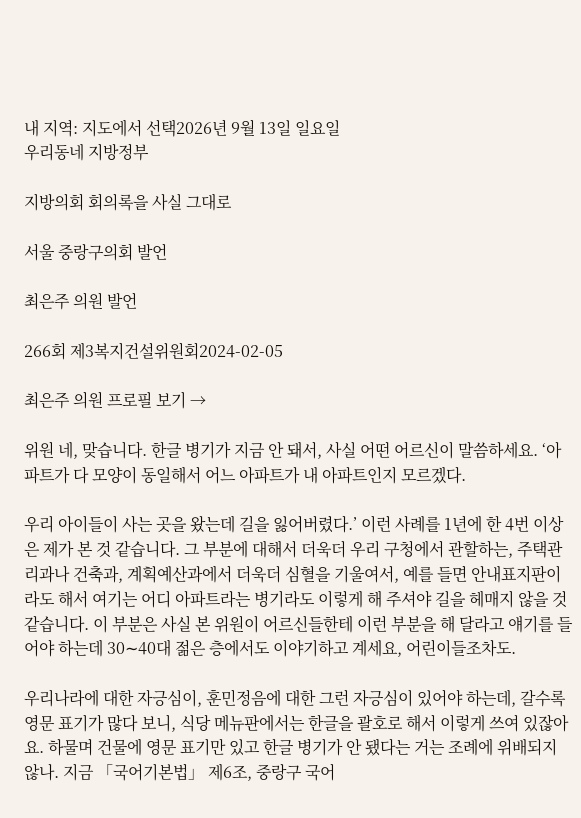내 지역: 지도에서 선택2026년 9월 13일 일요일
우리동네 지방정부

지방의회 회의록을 사실 그대로

서울 중랑구의회 발언

최은주 의원 발언

266회 제3복지건설위원회2024-02-05

최은주 의원 프로필 보기 →

위원 네, 맞습니다. 한글 병기가 지금 안 돼서, 사실 어떤 어르신이 말씀하세요. ‘아파트가 다 모양이 동일해서 어느 아파트가 내 아파트인지 모르겠다.

우리 아이들이 사는 곳을 왔는데 길을 잃어버렸다.’ 이런 사례를 1년에 한 4번 이상은 제가 본 것 같습니다. 그 부분에 대해서 더욱더 우리 구청에서 관할하는, 주택관리과나 건축과, 계획예산과에서 더욱더 심혈을 기울여서, 예를 들면 안내표지판이라도 해서 여기는 어디 아파트라는 병기라도 이렇게 해 주셔야 길을 헤매지 않을 것 같습니다. 이 부분은 사실 본 위원이 어르신들한테 이런 부분을 해 달라고 얘기를 들어야 하는데 30∼40대 젊은 층에서도 이야기하고 계세요, 어린이들조차도.

우리나라에 대한 자긍심이, 훈민정음에 대한 그런 자긍심이 있어야 하는데, 갈수록 영문 표기가 많다 보니, 식당 메뉴판에서는 한글을 괄호로 해서 이렇게 쓰여 있잖아요. 하물며 건물에 영문 표기만 있고 한글 병기가 안 됐다는 거는 조례에 위배되지 않나. 지금 「국어기본법」 제6조, 중랑구 국어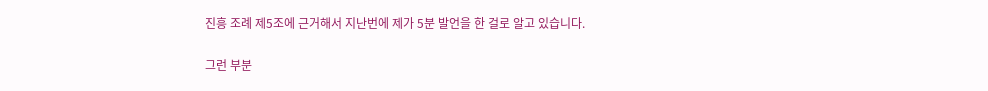진흥 조례 제5조에 근거해서 지난번에 제가 5분 발언을 한 걸로 알고 있습니다.

그런 부분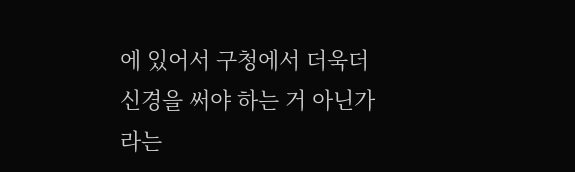에 있어서 구청에서 더욱더 신경을 써야 하는 거 아닌가라는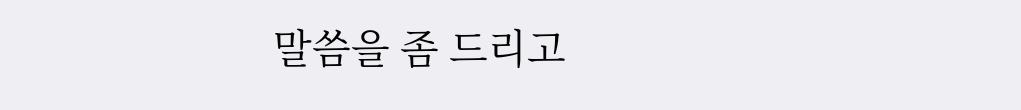말씀을 좀 드리고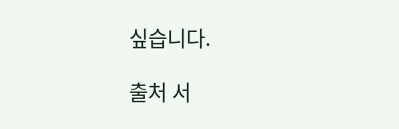싶습니다.

출처 서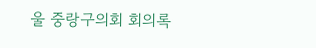울 중랑구의회 회의록